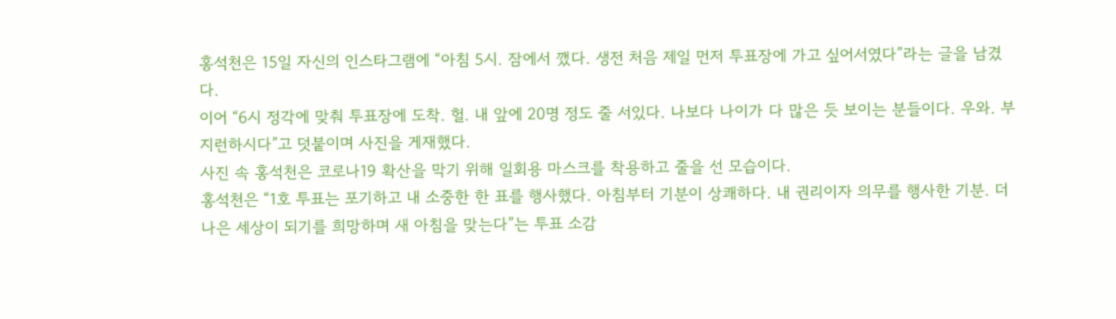홍석천은 15일 자신의 인스타그램에 “아침 5시. 잠에서 깼다. 생전 처음 제일 먼저 투표장에 가고 싶어서였다”라는 글을 남겼다.
이어 “6시 정각에 맞춰 투표장에 도착. 헐. 내 앞에 20명 정도 줄 서있다. 나보다 나이가 다 많은 듯 보이는 분들이다. 우와. 부지런하시다”고 덧붙이며 사진을 게재했다.
사진 속 홍석천은 코로나19 확산을 막기 위해 일회용 마스크를 착용하고 줄을 선 모습이다.
홍석천은 “1호 투표는 포기하고 내 소중한 한 표를 행사했다. 아침부터 기분이 상쾌하다. 내 권리이자 의무를 행사한 기분. 더 나은 세상이 되기를 희망하며 새 아침을 맞는다”는 투표 소감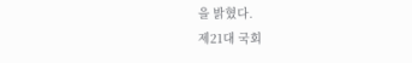을 밝혔다.
제21대 국회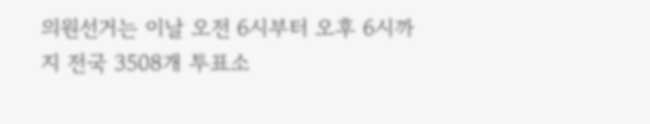의원선거는 이날 오전 6시부터 오후 6시까지 전국 3508개 투표소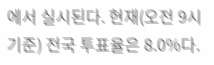에서 실시된다. 현재(오전 9시 기준) 전국 투표율은 8.0%다.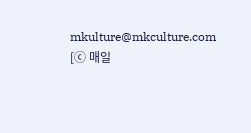mkulture@mkculture.com [ⓒ 매일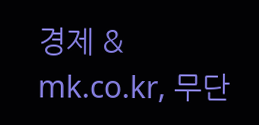경제 & mk.co.kr, 무단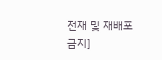전재 및 재배포 금지]